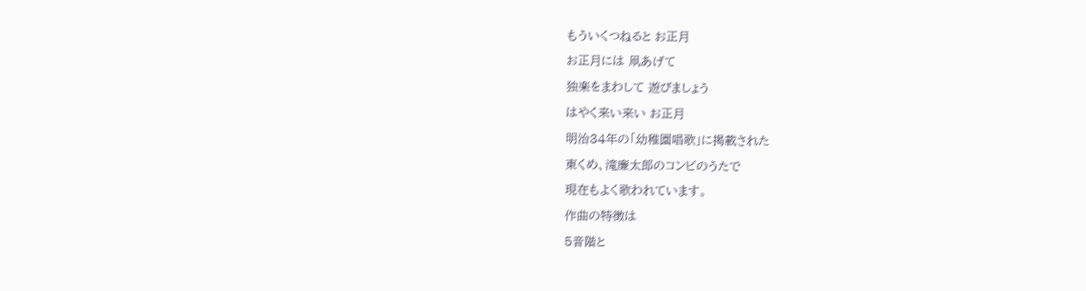もういくつねると お正月
お正月には 凧あげて
独楽をまわして 遊びましょう
はやく来い来い お正月
明治34年の「幼稚園唱歌」に掲載された
東くめ、滝廉太郎のコンビのうたで
現在もよく歌われています。
作曲の特徴は
5音階と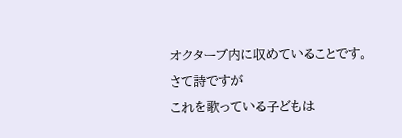オクターブ内に収めていることです。
さて詩ですが
これを歌っている子どもは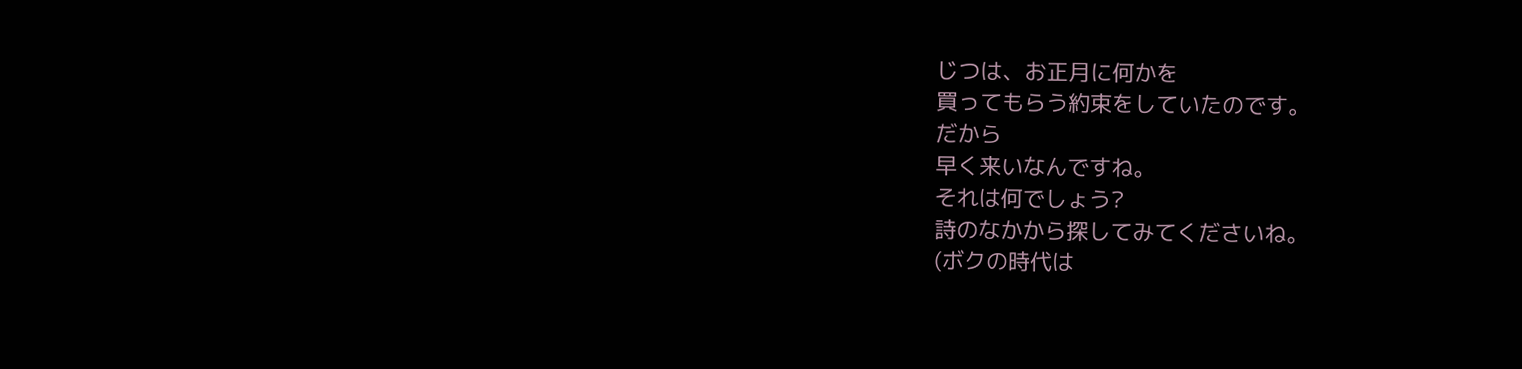じつは、お正月に何かを
買ってもらう約束をしていたのです。
だから
早く来いなんですね。
それは何でしょう?
詩のなかから探してみてくださいね。
(ボクの時代は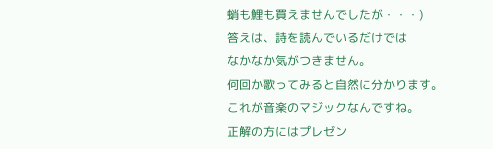蛸も鯉も買えませんでしたが・・・)
答えは、詩を読んでいるだけでは
なかなか気がつきません。
何回か歌ってみると自然に分かります。
これが音楽のマジックなんですね。
正解の方にはプレゼン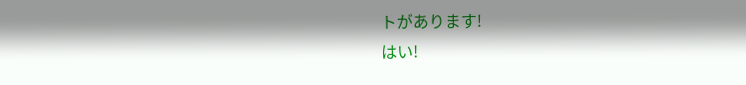トがあります!
はい!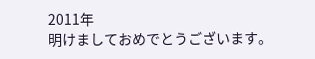2011年
明けましておめでとうございます。